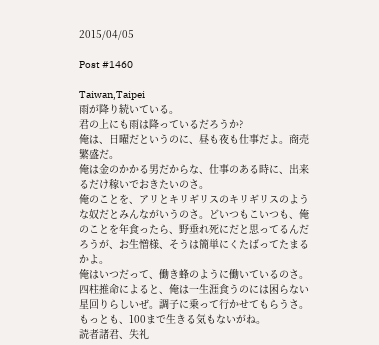2015/04/05

Post #1460

Taiwan,Taipei
雨が降り続いている。
君の上にも雨は降っているだろうか?
俺は、日曜だというのに、昼も夜も仕事だよ。商売繁盛だ。
俺は金のかかる男だからな、仕事のある時に、出来るだけ稼いでおきたいのさ。
俺のことを、アリとキリギリスのキリギリスのような奴だとみんながいうのさ。どいつもこいつも、俺のことを年食ったら、野垂れ死にだと思ってるんだろうが、お生憎様、そうは簡単にくたばってたまるかよ。
俺はいつだって、働き蜂のように働いているのさ。
四柱推命によると、俺は一生涯食うのには困らない星回りらしいぜ。調子に乗って行かせてもらうさ。
もっとも、100まで生きる気もないがね。
読者諸君、失礼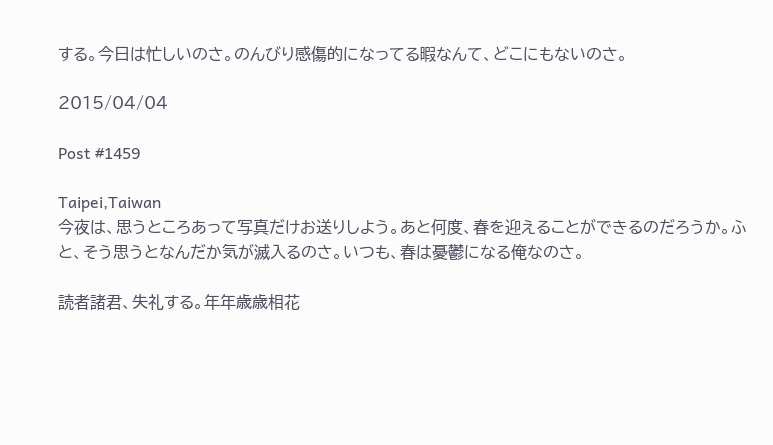する。今日は忙しいのさ。のんびり感傷的になってる暇なんて、どこにもないのさ。

2015/04/04

Post #1459

Taipei,Taiwan
今夜は、思うところあって写真だけお送りしよう。あと何度、春を迎えることができるのだろうか。ふと、そう思うとなんだか気が滅入るのさ。いつも、春は憂鬱になる俺なのさ。

読者諸君、失礼する。年年歳歳相花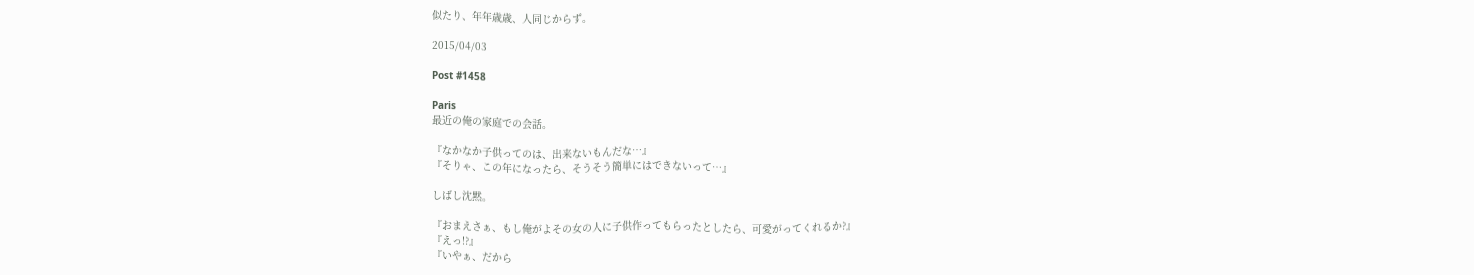似たり、年年歳歳、人同じからず。

2015/04/03

Post #1458

Paris
最近の俺の家庭での会話。

『なかなか子供ってのは、出来ないもんだな…』
『そりゃ、この年になったら、そうそう簡単にはできないって…』

しばし沈黙。

『おまえさぁ、もし俺がよその女の人に子供作ってもらったとしたら、可愛がってくれるか?』
『えっ!?』
『いやぁ、だから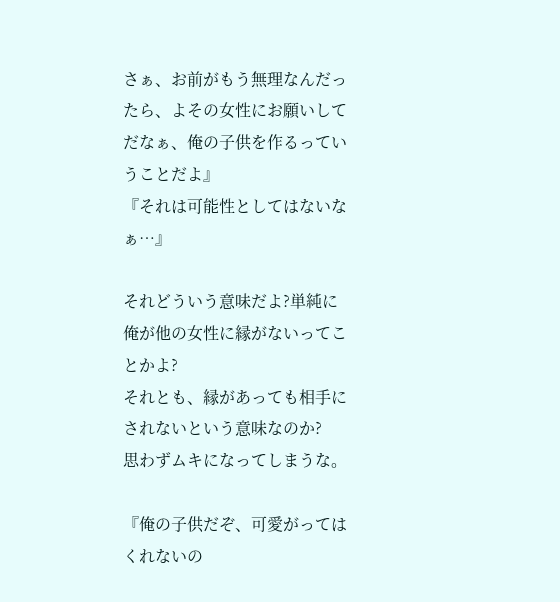さぁ、お前がもう無理なんだったら、よその女性にお願いしてだなぁ、俺の子供を作るっていうことだよ』
『それは可能性としてはないなぁ…』

それどういう意味だよ?単純に俺が他の女性に縁がないってことかよ?
それとも、縁があっても相手にされないという意味なのか?
思わずムキになってしまうな。

『俺の子供だぞ、可愛がってはくれないの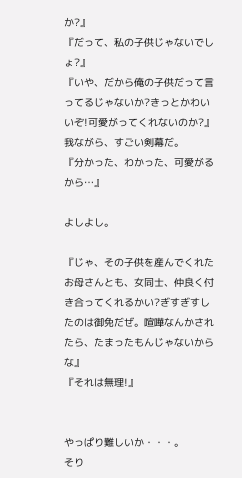か?』
『だって、私の子供じゃないでしょ?』
『いや、だから俺の子供だって言ってるじゃないか?きっとかわいいぞ!可愛がってくれないのか?』
我ながら、すごい剣幕だ。
『分かった、わかった、可愛がるから…』

よしよし。

『じゃ、その子供を産んでくれたお母さんとも、女同士、仲良く付き合ってくれるかい?ぎすぎすしたのは御免だぜ。喧嘩なんかされたら、たまったもんじゃないからな』
『それは無理!』


やっぱり難しいか・・・。
そり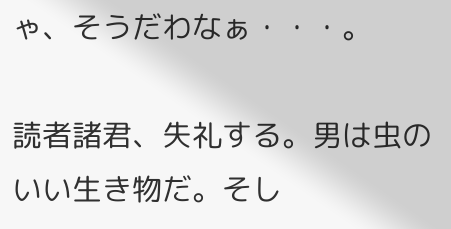ゃ、そうだわなぁ・・・。

読者諸君、失礼する。男は虫のいい生き物だ。そし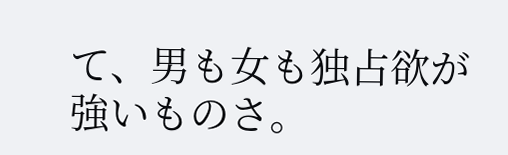て、男も女も独占欲が強いものさ。